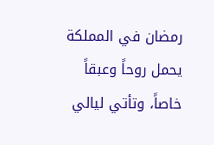رمضان في المملكة يحمل روحاً وعبقاً خاصاً، وتأتي ليالي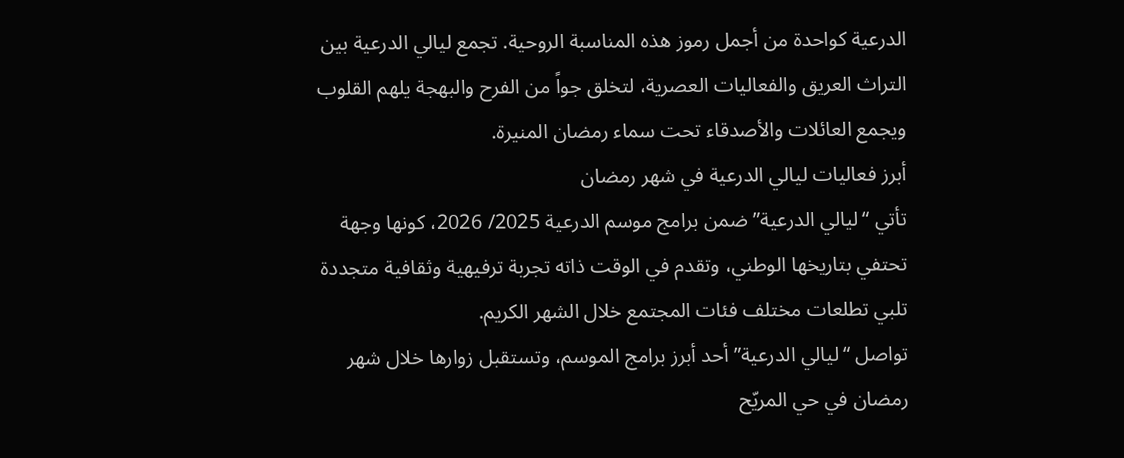الدرعية كواحدة من أجمل رموز هذه المناسبة الروحية. تجمع ليالي الدرعية بين التراث العريق والفعاليات العصرية، لتخلق جواً من الفرح والبهجة يلهم القلوب ويجمع العائلات والأصدقاء تحت سماء رمضان المنيرة.
أبرز فعاليات ليالي الدرعية في شهر رمضان
تأتي “ليالي الدرعية” ضمن برامج موسم الدرعية 2025/ 2026، كونها وجهة تحتفي بتاريخها الوطني، وتقدم في الوقت ذاته تجربة ترفيهية وثقافية متجددة تلبي تطلعات مختلف فئات المجتمع خلال الشهر الكريم.
تواصل “ليالي الدرعية” أحد أبرز برامج الموسم، وتستقبل زوارها خلال شهر رمضان في حي المريّح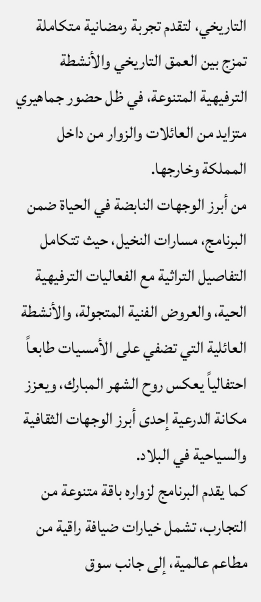التاريخي، لتقدم تجربة رمضانية متكاملة تمزج بين العمق التاريخي والأنشطة الترفيهية المتنوعة، في ظل حضور جماهيري متزايد من العائلات والزوار من داخل المملكة وخارجها.
من أبرز الوجهات النابضة في الحياة ضمن البرنامج، مسارات النخيل، حيث تتكامل التفاصيل التراثية مع الفعاليات الترفيهية الحية، والعروض الفنية المتجولة، والأنشطة العائلية التي تضفي على الأمسيات طابعاً احتفالياً يعكس روح الشهر المبارك، ويعزز مكانة الدرعية إحدى أبرز الوجهات الثقافية والسياحية في البلاد.
كما يقدم البرنامج لزواره باقة متنوعة من التجارب، تشمل خيارات ضيافة راقية من مطاعم عالمية، إلى جانب سوق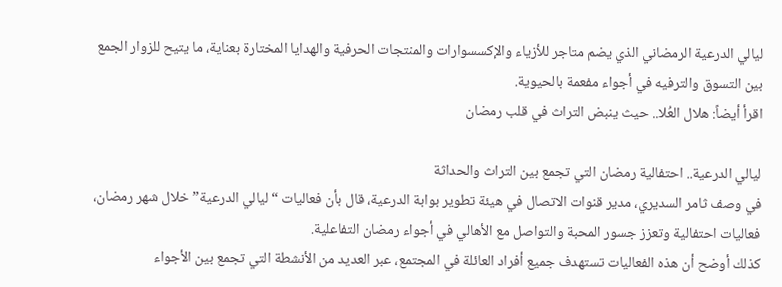ليالي الدرعية الرمضاني الذي يضم متاجر للأزياء والإكسسوارات والمنتجات الحرفية والهدايا المختارة بعناية، ما يتيح للزوار الجمع بين التسوق والترفيه في أجواء مفعمة بالحيوية.
اقرأ أيضاً: هلال العُلا.. حيث ينبض التراث في قلب رمضان

ليالي الدرعية.. احتفالية رمضان التي تجمع بين التراث والحداثة
في وصف ثامر السديري، مدير قنوات الاتصال في هيئة تطوير بوابة الدرعية، قال بأن فعاليات “ليالي الدرعية” خلال شهر رمضان، فعاليات احتفالية وتعزز جسور المحبة والتواصل مع الأهالي في أجواء رمضان التفاعلية.
كذلك أوضح أن هذه الفعاليات تستهدف جميع أفراد العائلة في المجتمع، عبر العديد من الأنشطة التي تجمع بين الأجواء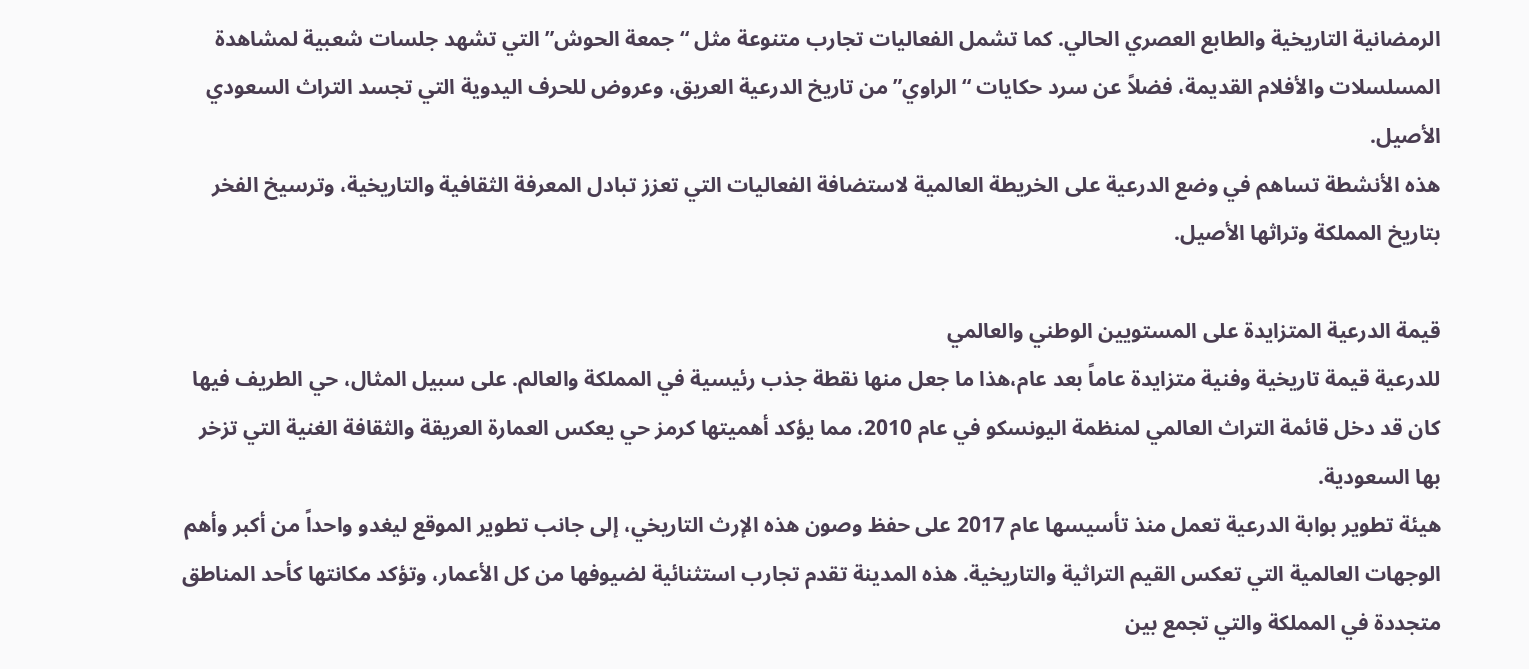الرمضانية التاريخية والطابع العصري الحالي. كما تشمل الفعاليات تجارب متنوعة مثل “جمعة الحوش” التي تشهد جلسات شعبية لمشاهدة المسلسلات والأفلام القديمة، فضلاً عن سرد حكايات “الراوي” من تاريخ الدرعية العريق، وعروض للحرف اليدوية التي تجسد التراث السعودي الأصيل.
هذه الأنشطة تساهم في وضع الدرعية على الخريطة العالمية لاستضافة الفعاليات التي تعزز تبادل المعرفة الثقافية والتاريخية، وترسيخ الفخر بتاريخ المملكة وتراثها الأصيل.

قيمة الدرعية المتزايدة على المستويين الوطني والعالمي
للدرعية قيمة تاريخية وفنية متزايدة عاماً بعد عام،هذا ما جعل منها نقطة جذب رئيسية في المملكة والعالم. على سبيل المثال، حي الطريف فيها كان قد دخل قائمة التراث العالمي لمنظمة اليونسكو في عام 2010، مما يؤكد أهميتها كرمز حي يعكس العمارة العريقة والثقافة الغنية التي تزخر بها السعودية.
هيئة تطوير بوابة الدرعية تعمل منذ تأسيسها عام 2017 على حفظ وصون هذه الإرث التاريخي، إلى جانب تطوير الموقع ليغدو واحداً من أكبر وأهم الوجهات العالمية التي تعكس القيم التراثية والتاريخية. هذه المدينة تقدم تجارب استثنائية لضيوفها من كل الأعمار، وتؤكد مكانتها كأحد المناطق متجددة في المملكة والتي تجمع بين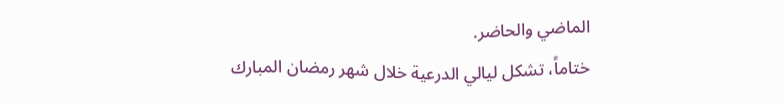الماضي والحاضر.
ختاماً، تشكل ليالي الدرعية خلال شهر رمضان المبارك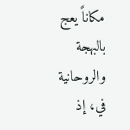مكاناً يعج بالبهجة والروحانية في، إذ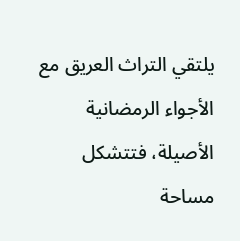يلتقي التراث العريق مع الأجواء الرمضانية الأصيلة، فتتشكل مساحة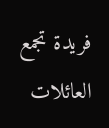فريدة تجمع العائلات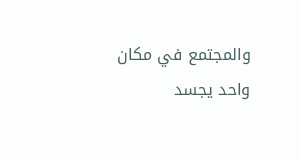والمجتمع في مكان واحد يجسد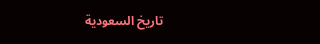تاريخ السعودية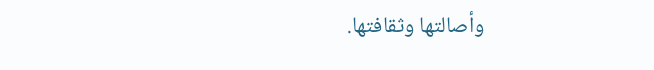وأصالتها وثقافتها.